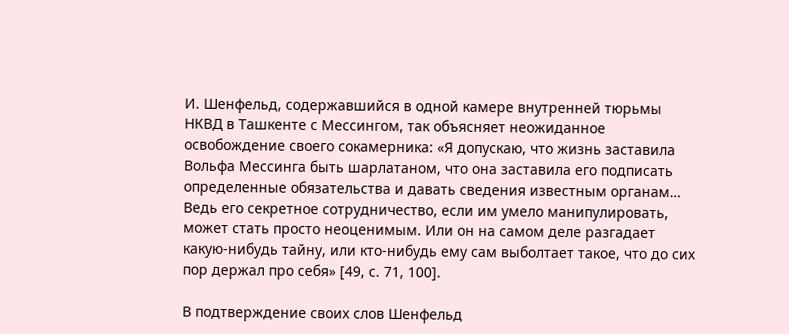И. Шенфельд, содержавшийся в одной камере внутренней тюрьмы НКВД в Ташкенте с Мессингом, так объясняет неожиданное освобождение своего сокамерника: «Я допускаю, что жизнь заставила Вольфа Мессинга быть шарлатаном, что она заставила его подписать определенные обязательства и давать сведения известным органам… Ведь его секретное сотрудничество, если им умело манипулировать, может стать просто неоценимым. Или он на самом деле разгадает какую-нибудь тайну, или кто-нибудь ему сам выболтает такое, что до сих пор держал про себя» [49, с. 71, 100].

В подтверждение своих слов Шенфельд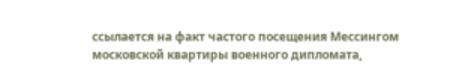ссылается на факт частого посещения Мессингом московской квартиры военного дипломата,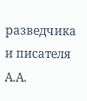разведчика и писателя А.А.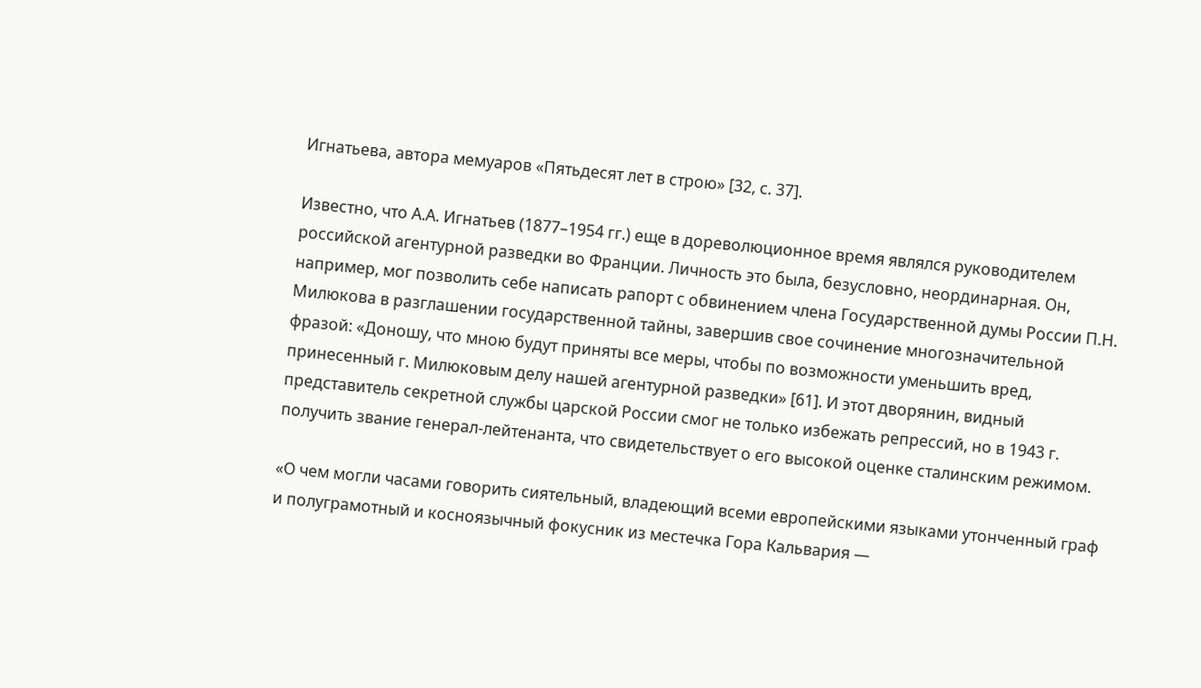Игнатьева, автора мемуаров «Пятьдесят лет в строю» [32, с. 37].

Известно, что А.А. Игнатьев (1877–1954 гг.) еще в дореволюционное время являлся руководителем российской агентурной разведки во Франции. Личность это была, безусловно, неординарная. Он, например, мог позволить себе написать рапорт с обвинением члена Государственной думы России П.Н. Милюкова в разглашении государственной тайны, завершив свое сочинение многозначительной фразой: «Доношу, что мною будут приняты все меры, чтобы по возможности уменьшить вред, принесенный г. Милюковым делу нашей агентурной разведки» [61]. И этот дворянин, видный представитель секретной службы царской России смог не только избежать репрессий, но в 1943 г. получить звание генерал-лейтенанта, что свидетельствует о его высокой оценке сталинским режимом.

«О чем могли часами говорить сиятельный, владеющий всеми европейскими языками утонченный граф и полуграмотный и косноязычный фокусник из местечка Гора Кальвария —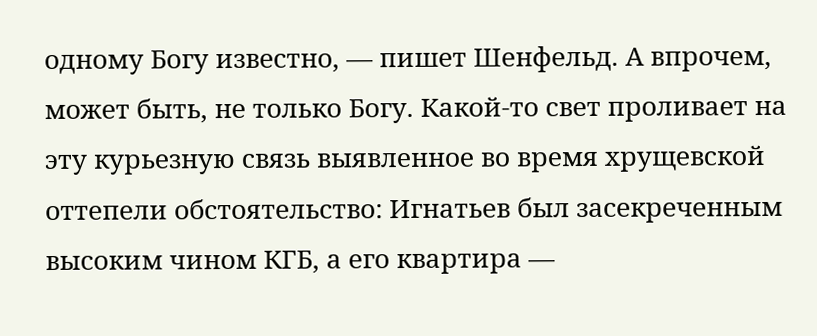одному Богу известно, — пишет Шенфельд. А впрочем, может быть, не только Богу. Какой-то свет проливает на эту курьезную связь выявленное во время хрущевской оттепели обстоятельство: Игнатьев был засекреченным высоким чином КГБ, а его квартира —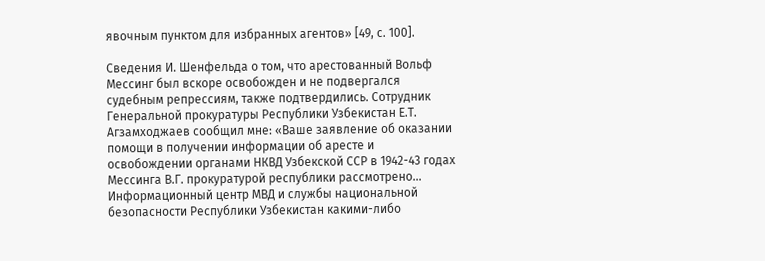явочным пунктом для избранных агентов» [49, с. 100].

Сведения И. Шенфельда о том, что арестованный Вольф Мессинг был вскоре освобожден и не подвергался судебным репрессиям, также подтвердились. Сотрудник Генеральной прокуратуры Республики Узбекистан Е.Т. Агзамходжаев сообщил мне: «Ваше заявление об оказании помощи в получении информации об аресте и освобождении органами НКВД Узбекской ССР в 1942-43 годах Мессинга В.Г. прокуратурой республики рассмотрено… Информационный центр МВД и службы национальной безопасности Республики Узбекистан какими-либо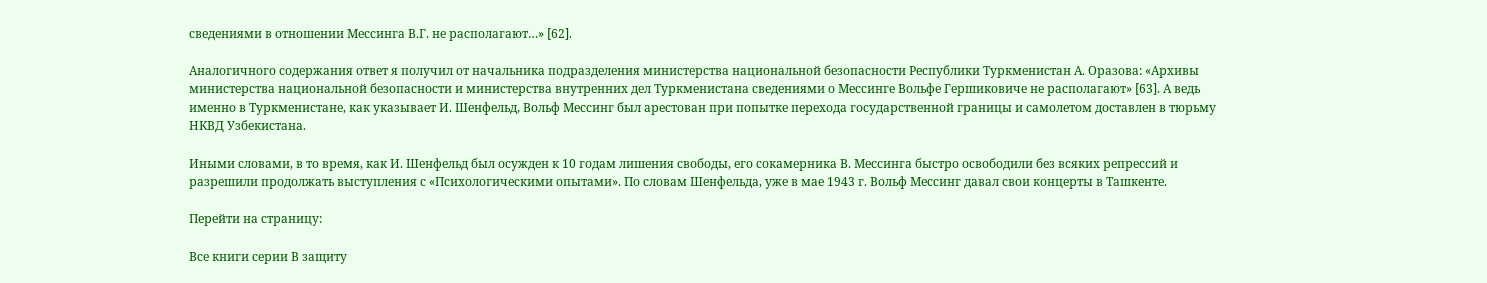сведениями в отношении Мессинга В.Г. не располагают…» [62].

Аналогичного содержания ответ я получил от начальника подразделения министерства национальной безопасности Республики Туркменистан А. Оразова: «Архивы министерства национальной безопасности и министерства внутренних дел Туркменистана сведениями о Мессинге Вольфе Гершиковиче не располагают» [63]. А ведь именно в Туркменистане, как указывает И. Шенфельд, Вольф Мессинг был арестован при попытке перехода государственной границы и самолетом доставлен в тюрьму НКВД Узбекистана.

Иными словами, в то время, как И. Шенфельд был осужден к 10 годам лишения свободы, его сокамерника В. Мессинга быстро освободили без всяких репрессий и разрешили продолжать выступления с «Психологическими опытами». По словам Шенфельда, уже в мае 1943 г. Вольф Мессинг давал свои концерты в Ташкенте.

Перейти на страницу:

Все книги серии В защиту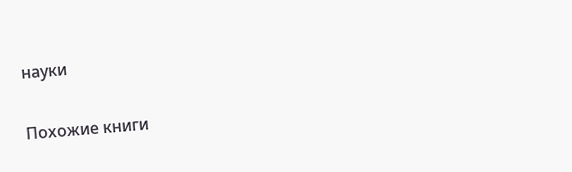науки

Похожие книги